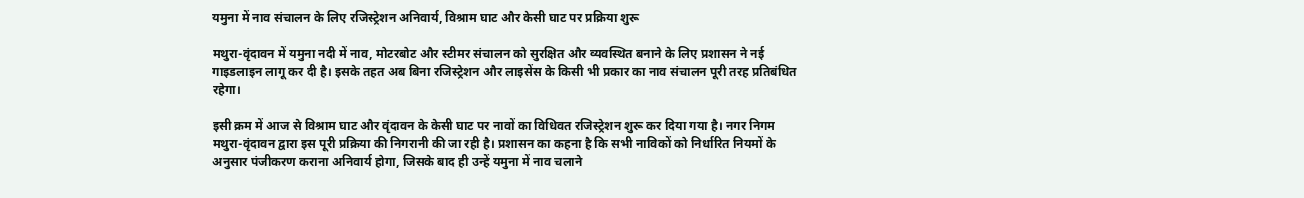यमुना में नाव संचालन के लिए रजिस्ट्रेशन अनिवार्य, विश्राम घाट और केसी घाट पर प्रक्रिया शुरू

मथुरा-वृंदावन में यमुना नदी में नाव, मोटरबोट और स्टीमर संचालन को सुरक्षित और व्यवस्थित बनाने के लिए प्रशासन ने नई गाइडलाइन लागू कर दी है। इसके तहत अब बिना रजिस्ट्रेशन और लाइसेंस के किसी भी प्रकार का नाव संचालन पूरी तरह प्रतिबंधित रहेगा।

इसी क्रम में आज से विश्राम घाट और वृंदावन के केसी घाट पर नावों का विधिवत रजिस्ट्रेशन शुरू कर दिया गया है। नगर निगम मथुरा-वृंदावन द्वारा इस पूरी प्रक्रिया की निगरानी की जा रही है। प्रशासन का कहना है कि सभी नाविकों को निर्धारित नियमों के अनुसार पंजीकरण कराना अनिवार्य होगा, जिसके बाद ही उन्हें यमुना में नाव चलाने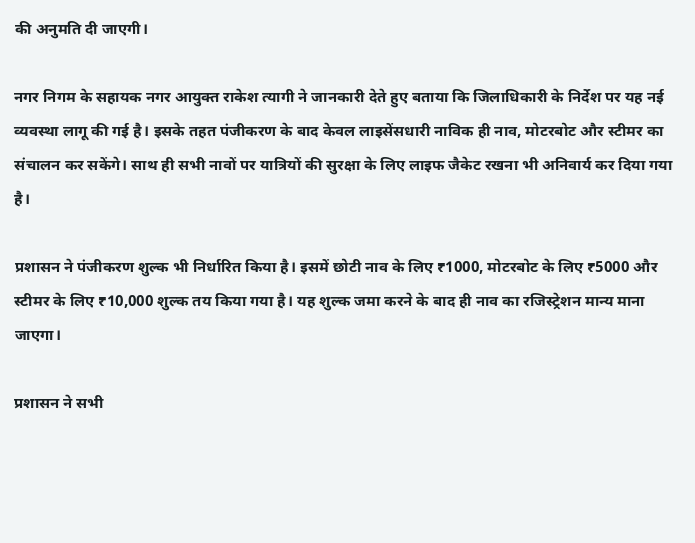की अनुमति दी जाएगी।

नगर निगम के सहायक नगर आयुक्त राकेश त्यागी ने जानकारी देते हुए बताया कि जिलाधिकारी के निर्देश पर यह नई व्यवस्था लागू की गई है। इसके तहत पंजीकरण के बाद केवल लाइसेंसधारी नाविक ही नाव, मोटरबोट और स्टीमर का संचालन कर सकेंगे। साथ ही सभी नावों पर यात्रियों की सुरक्षा के लिए लाइफ जैकेट रखना भी अनिवार्य कर दिया गया है।

प्रशासन ने पंजीकरण शुल्क भी निर्धारित किया है। इसमें छोटी नाव के लिए ₹1000, मोटरबोट के लिए ₹5000 और स्टीमर के लिए ₹10,000 शुल्क तय किया गया है। यह शुल्क जमा करने के बाद ही नाव का रजिस्ट्रेशन मान्य माना जाएगा।

प्रशासन ने सभी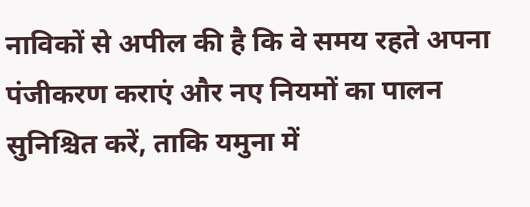नाविकों से अपील की है कि वे समय रहते अपना पंजीकरण कराएं और नए नियमों का पालन सुनिश्चित करें, ताकि यमुना में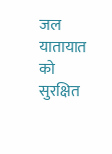जल यातायात को सुरक्षित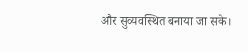और सुव्यवस्थित बनाया जा सके।